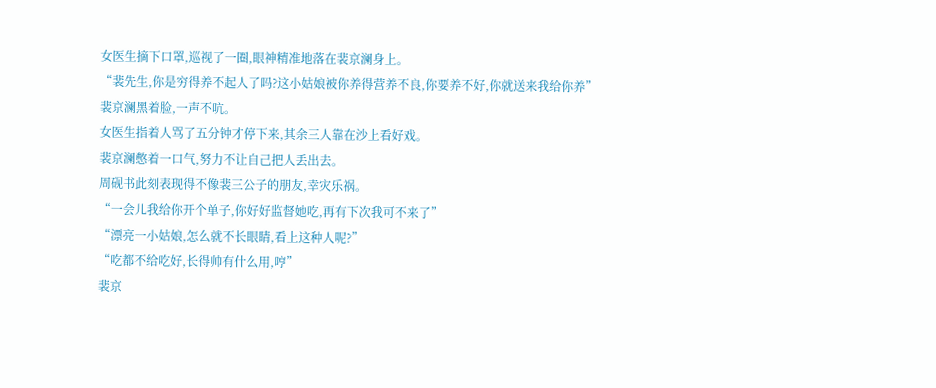女医生摘下口罩,巡视了一圈,眼神精准地落在裴京澜身上。
“裴先生,你是穷得养不起人了吗?这小姑娘被你养得营养不良,你要养不好,你就送来我给你养”
裴京澜黑着脸,一声不吭。
女医生指着人骂了五分钟才停下来,其余三人靠在沙上看好戏。
裴京澜憋着一口气,努力不让自己把人丢出去。
周砚书此刻表现得不像裴三公子的朋友,幸灾乐祸。
“一会儿我给你开个单子,你好好监督她吃,再有下次我可不来了”
“漂亮一小姑娘,怎么就不长眼睛,看上这种人呢?”
“吃都不给吃好,长得帅有什么用,哼”
裴京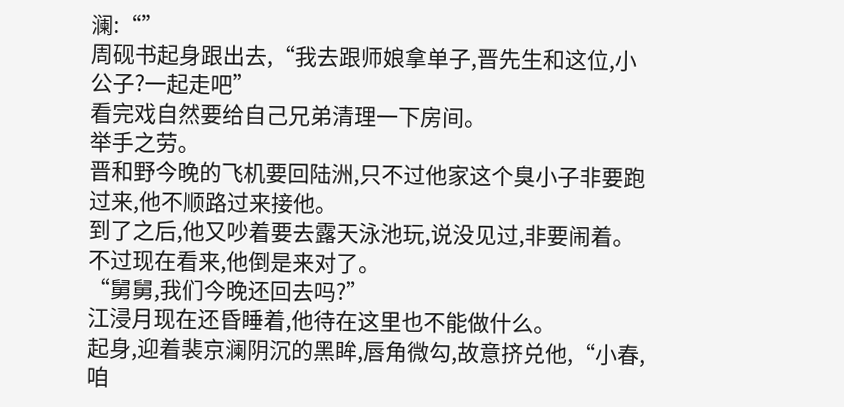澜:“”
周砚书起身跟出去,“我去跟师娘拿单子,晋先生和这位,小公子?一起走吧”
看完戏自然要给自己兄弟清理一下房间。
举手之劳。
晋和野今晚的飞机要回陆洲,只不过他家这个臭小子非要跑过来,他不顺路过来接他。
到了之后,他又吵着要去露天泳池玩,说没见过,非要闹着。
不过现在看来,他倒是来对了。
“舅舅,我们今晚还回去吗?”
江浸月现在还昏睡着,他待在这里也不能做什么。
起身,迎着裴京澜阴沉的黑眸,唇角微勾,故意挤兑他,“小春,咱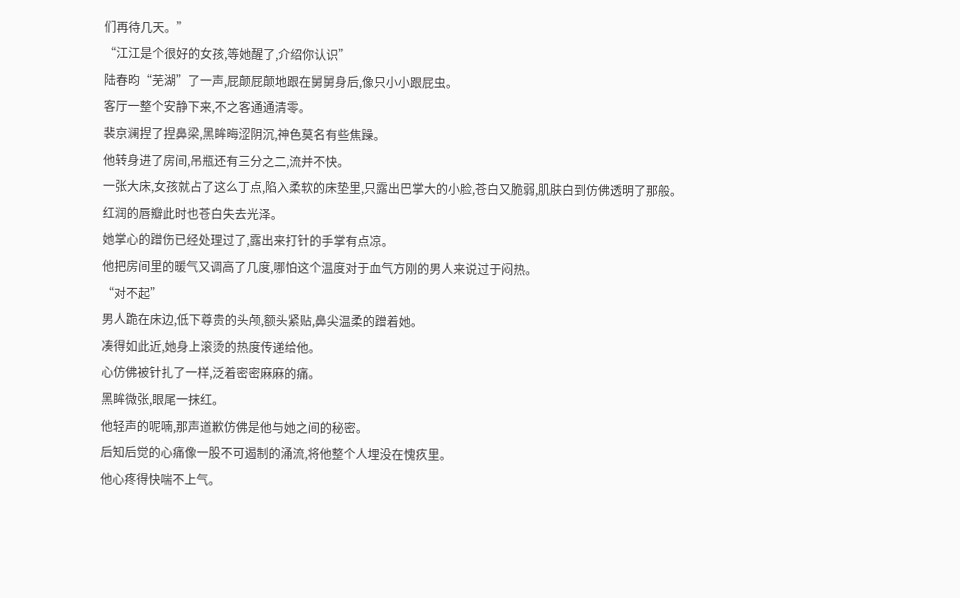们再待几天。”
“江江是个很好的女孩,等她醒了,介绍你认识”
陆春昀“芜湖”了一声,屁颠屁颠地跟在舅舅身后,像只小小跟屁虫。
客厅一整个安静下来,不之客通通清零。
裴京澜捏了捏鼻梁,黑眸晦涩阴沉,神色莫名有些焦躁。
他转身进了房间,吊瓶还有三分之二,流并不快。
一张大床,女孩就占了这么丁点,陷入柔软的床垫里,只露出巴掌大的小脸,苍白又脆弱,肌肤白到仿佛透明了那般。
红润的唇瓣此时也苍白失去光泽。
她掌心的蹭伤已经处理过了,露出来打针的手掌有点凉。
他把房间里的暖气又调高了几度,哪怕这个温度对于血气方刚的男人来说过于闷热。
“对不起”
男人跪在床边,低下尊贵的头颅,额头紧贴,鼻尖温柔的蹭着她。
凑得如此近,她身上滚烫的热度传递给他。
心仿佛被针扎了一样,泛着密密麻麻的痛。
黑眸微张,眼尾一抹红。
他轻声的呢喃,那声道歉仿佛是他与她之间的秘密。
后知后觉的心痛像一股不可遏制的涌流,将他整个人埋没在愧疚里。
他心疼得快喘不上气。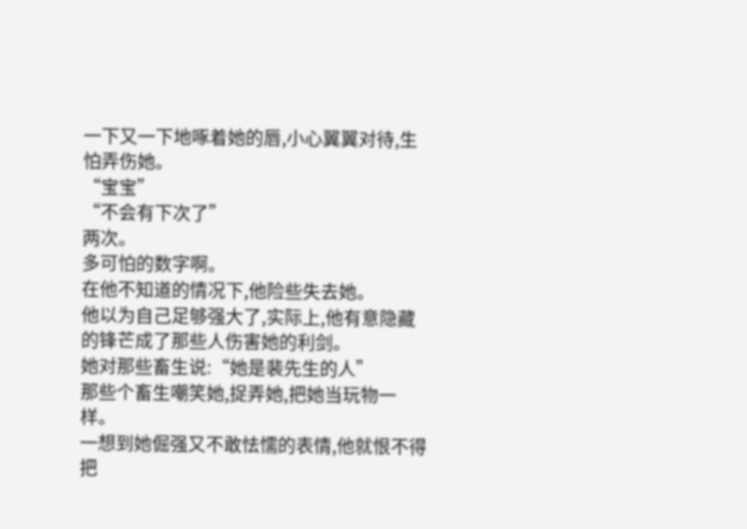一下又一下地啄着她的唇,小心翼翼对待,生怕弄伤她。
“宝宝”
“不会有下次了”
两次。
多可怕的数字啊。
在他不知道的情况下,他险些失去她。
他以为自己足够强大了,实际上,他有意隐藏的锋芒成了那些人伤害她的利剑。
她对那些畜生说:“她是裴先生的人”
那些个畜生嘲笑她,捉弄她,把她当玩物一样。
一想到她倔强又不敢怯懦的表情,他就恨不得把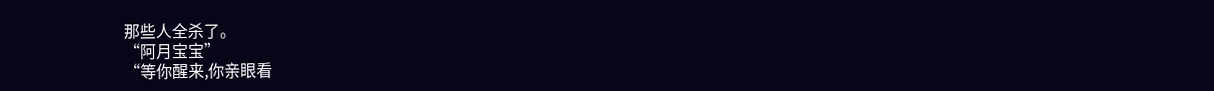那些人全杀了。
“阿月宝宝”
“等你醒来,你亲眼看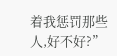着我惩罚那些人,好不好?”